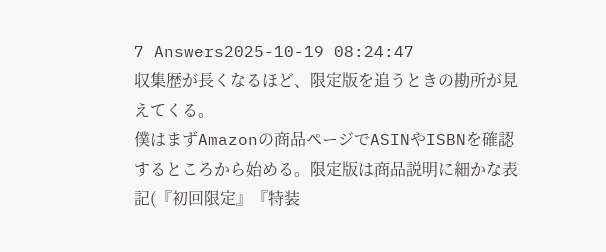7 Answers2025-10-19 08:24:47
収集歴が長くなるほど、限定版を追うときの勘所が見えてくる。
僕はまずAmazonの商品ページでASINやISBNを確認するところから始める。限定版は商品説明に細かな表記(『初回限定』『特装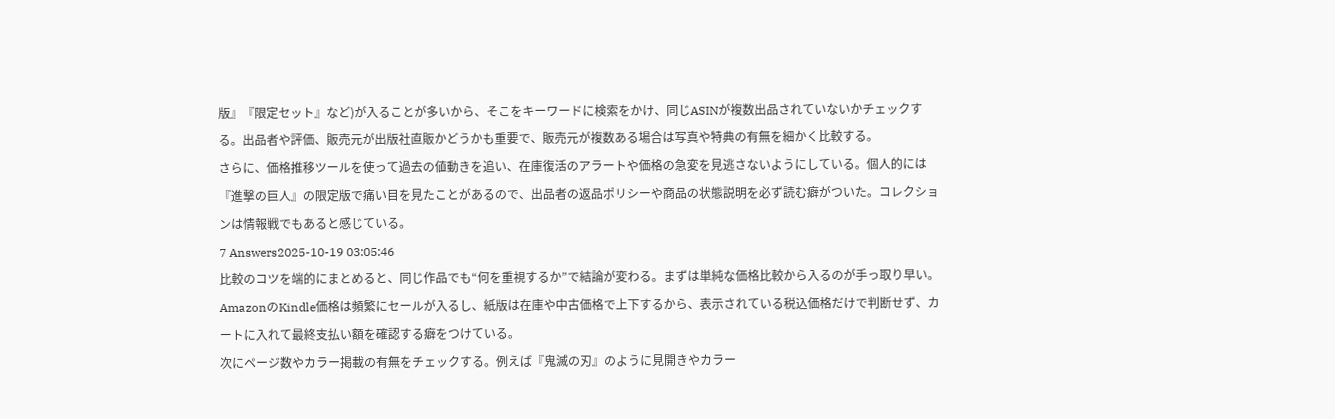版』『限定セット』など)が入ることが多いから、そこをキーワードに検索をかけ、同じASINが複数出品されていないかチェックする。出品者や評価、販売元が出版社直販かどうかも重要で、販売元が複数ある場合は写真や特典の有無を細かく比較する。
さらに、価格推移ツールを使って過去の値動きを追い、在庫復活のアラートや価格の急変を見逃さないようにしている。個人的には『進撃の巨人』の限定版で痛い目を見たことがあるので、出品者の返品ポリシーや商品の状態説明を必ず読む癖がついた。コレクションは情報戦でもあると感じている。
7 Answers2025-10-19 03:05:46
比較のコツを端的にまとめると、同じ作品でも“何を重視するか”で結論が変わる。まずは単純な価格比較から入るのが手っ取り早い。AmazonのKindle価格は頻繁にセールが入るし、紙版は在庫や中古価格で上下するから、表示されている税込価格だけで判断せず、カートに入れて最終支払い額を確認する癖をつけている。
次にページ数やカラー掲載の有無をチェックする。例えば『鬼滅の刃』のように見開きやカラー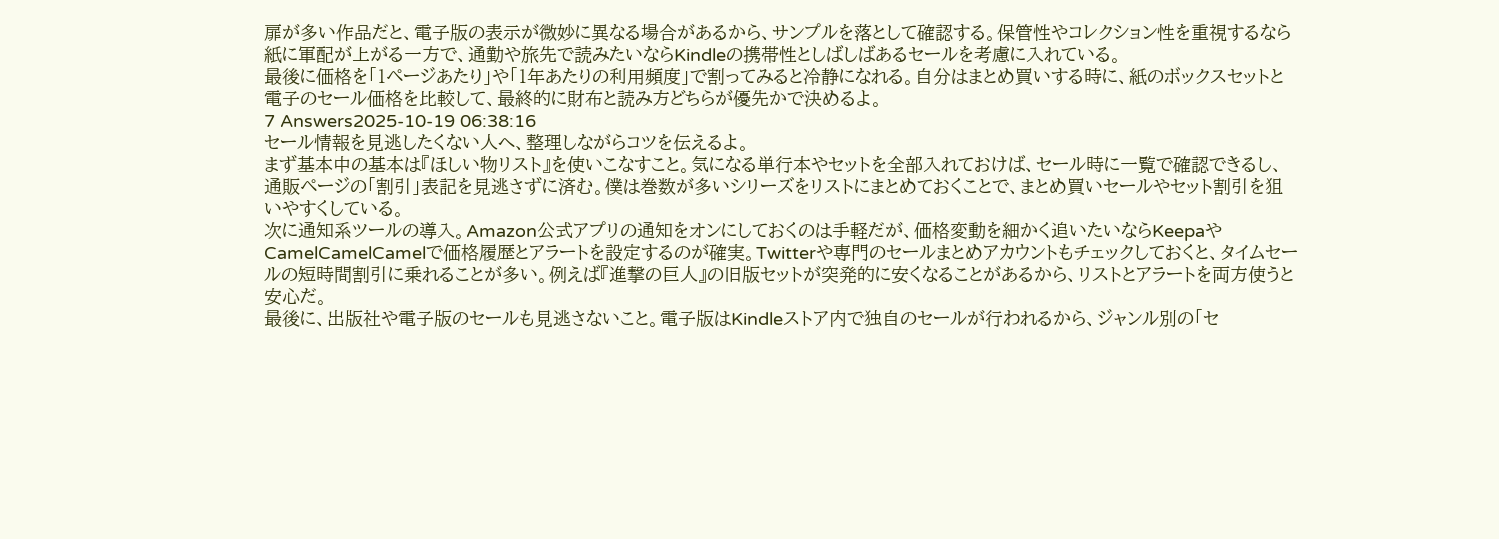扉が多い作品だと、電子版の表示が微妙に異なる場合があるから、サンプルを落として確認する。保管性やコレクション性を重視するなら紙に軍配が上がる一方で、通勤や旅先で読みたいならKindleの携帯性としばしばあるセールを考慮に入れている。
最後に価格を「1ページあたり」や「1年あたりの利用頻度」で割ってみると冷静になれる。自分はまとめ買いする時に、紙のボックスセットと電子のセール価格を比較して、最終的に財布と読み方どちらが優先かで決めるよ。
7 Answers2025-10-19 06:38:16
セール情報を見逃したくない人へ、整理しながらコツを伝えるよ。
まず基本中の基本は『ほしい物リスト』を使いこなすこと。気になる単行本やセットを全部入れておけば、セール時に一覧で確認できるし、通販ページの「割引」表記を見逃さずに済む。僕は巻数が多いシリーズをリストにまとめておくことで、まとめ買いセールやセット割引を狙いやすくしている。
次に通知系ツールの導入。Amazon公式アプリの通知をオンにしておくのは手軽だが、価格変動を細かく追いたいならKeepaやCamelCamelCamelで価格履歴とアラートを設定するのが確実。Twitterや専門のセールまとめアカウントもチェックしておくと、タイムセールの短時間割引に乗れることが多い。例えば『進撃の巨人』の旧版セットが突発的に安くなることがあるから、リストとアラートを両方使うと安心だ。
最後に、出版社や電子版のセールも見逃さないこと。電子版はKindleストア内で独自のセールが行われるから、ジャンル別の「セ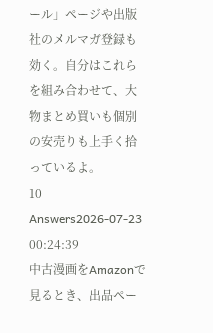ール」ページや出版社のメルマガ登録も効く。自分はこれらを組み合わせて、大物まとめ買いも個別の安売りも上手く拾っているよ。
10 Answers2026-07-23 00:24:39
中古漫画をAmazonで見るとき、出品ペー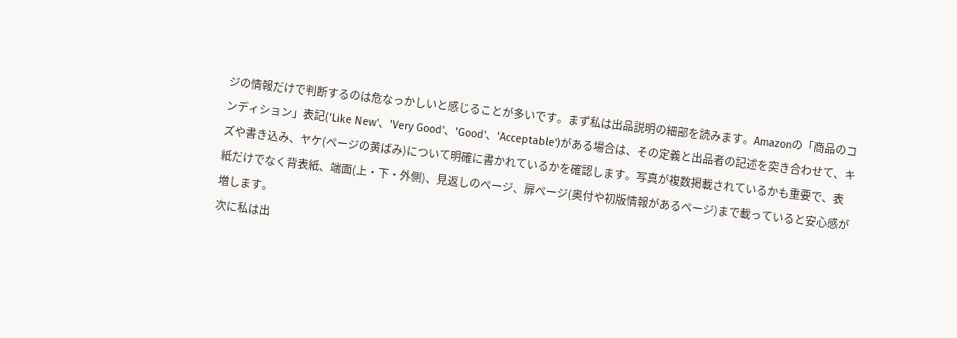ジの情報だけで判断するのは危なっかしいと感じることが多いです。まず私は出品説明の細部を読みます。Amazonの「商品のコンディション」表記('Like New'、'Very Good'、'Good'、'Acceptable')がある場合は、その定義と出品者の記述を突き合わせて、キズや書き込み、ヤケ(ページの黄ばみ)について明確に書かれているかを確認します。写真が複数掲載されているかも重要で、表紙だけでなく背表紙、端面(上・下・外側)、見返しのページ、扉ページ(奥付や初版情報があるページ)まで載っていると安心感が増します。
次に私は出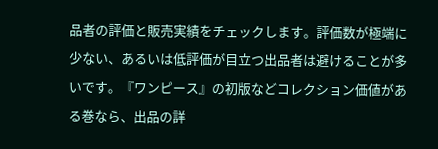品者の評価と販売実績をチェックします。評価数が極端に少ない、あるいは低評価が目立つ出品者は避けることが多いです。『ワンピース』の初版などコレクション価値がある巻なら、出品の詳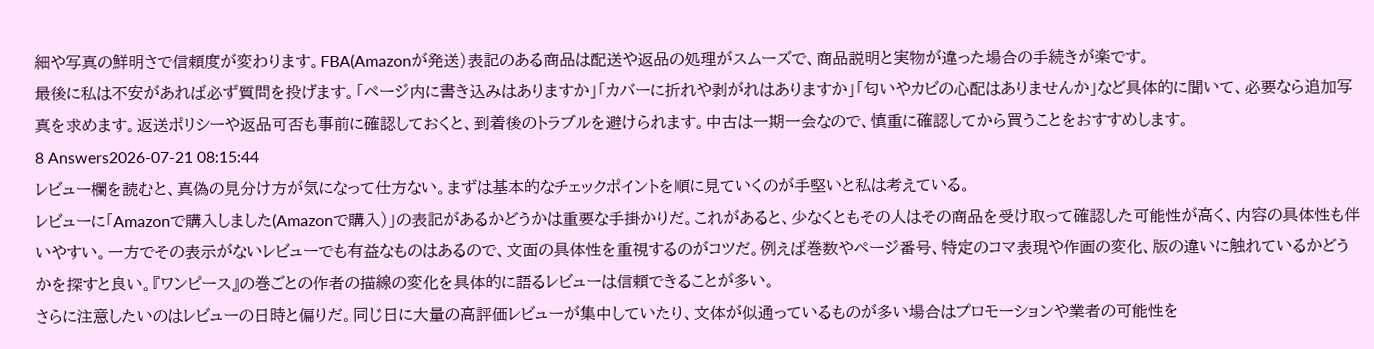細や写真の鮮明さで信頼度が変わります。FBA(Amazonが発送)表記のある商品は配送や返品の処理がスムーズで、商品説明と実物が違った場合の手続きが楽です。
最後に私は不安があれば必ず質問を投げます。「ページ内に書き込みはありますか」「カバーに折れや剥がれはありますか」「匂いやカビの心配はありませんか」など具体的に聞いて、必要なら追加写真を求めます。返送ポリシーや返品可否も事前に確認しておくと、到着後のトラブルを避けられます。中古は一期一会なので、慎重に確認してから買うことをおすすめします。
8 Answers2026-07-21 08:15:44
レビュー欄を読むと、真偽の見分け方が気になって仕方ない。まずは基本的なチェックポイントを順に見ていくのが手堅いと私は考えている。
レビューに「Amazonで購入しました(Amazonで購入)」の表記があるかどうかは重要な手掛かりだ。これがあると、少なくともその人はその商品を受け取って確認した可能性が高く、内容の具体性も伴いやすい。一方でその表示がないレビューでも有益なものはあるので、文面の具体性を重視するのがコツだ。例えば巻数やページ番号、特定のコマ表現や作画の変化、版の違いに触れているかどうかを探すと良い。『ワンピース』の巻ごとの作者の描線の変化を具体的に語るレビューは信頼できることが多い。
さらに注意したいのはレビューの日時と偏りだ。同じ日に大量の高評価レビューが集中していたり、文体が似通っているものが多い場合はプロモーションや業者の可能性を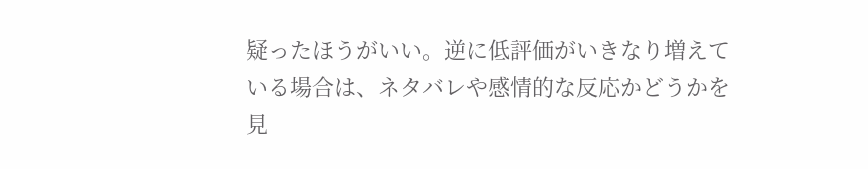疑ったほうがいい。逆に低評価がいきなり増えている場合は、ネタバレや感情的な反応かどうかを見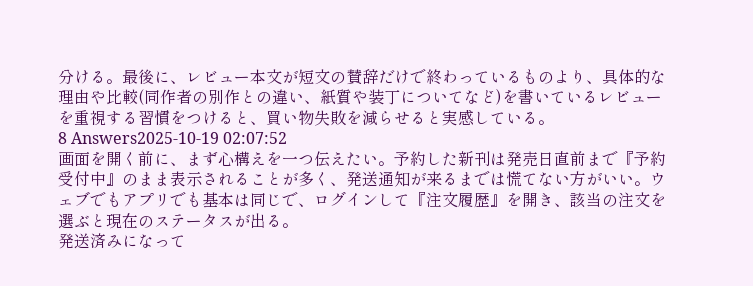分ける。最後に、レビュー本文が短文の賛辞だけで終わっているものより、具体的な理由や比較(同作者の別作との違い、紙質や装丁についてなど)を書いているレビューを重視する習慣をつけると、買い物失敗を減らせると実感している。
8 Answers2025-10-19 02:07:52
画面を開く前に、まず心構えを一つ伝えたい。予約した新刊は発売日直前まで『予約受付中』のまま表示されることが多く、発送通知が来るまでは慌てない方がいい。ウェブでもアプリでも基本は同じで、ログインして『注文履歴』を開き、該当の注文を選ぶと現在のステータスが出る。
発送済みになって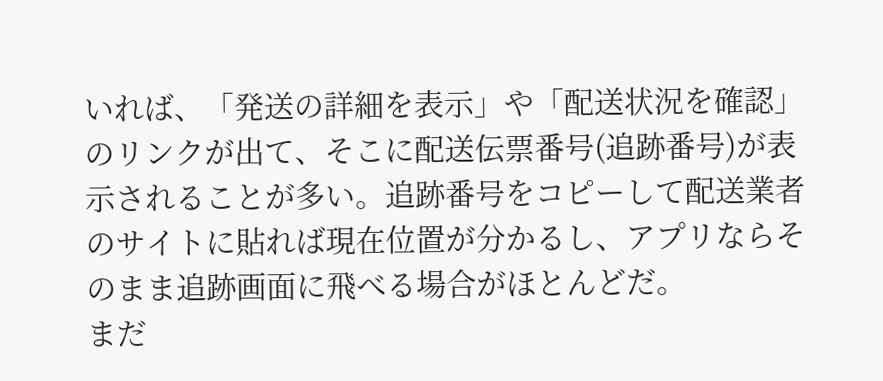いれば、「発送の詳細を表示」や「配送状況を確認」のリンクが出て、そこに配送伝票番号(追跡番号)が表示されることが多い。追跡番号をコピーして配送業者のサイトに貼れば現在位置が分かるし、アプリならそのまま追跡画面に飛べる場合がほとんどだ。
まだ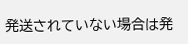発送されていない場合は発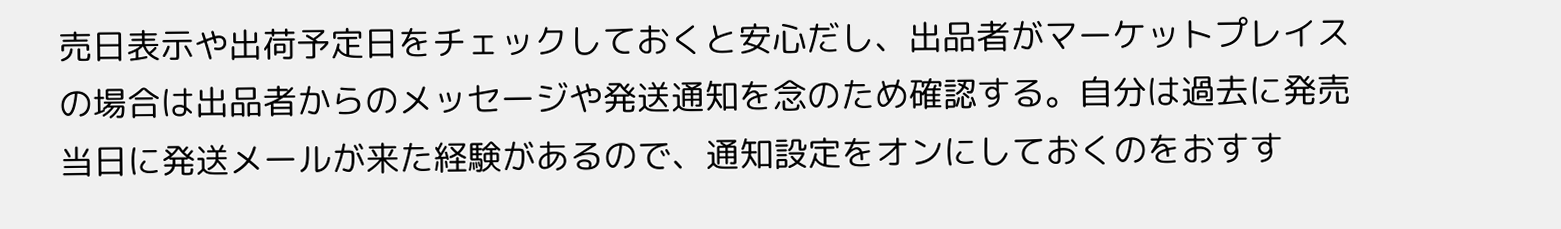売日表示や出荷予定日をチェックしておくと安心だし、出品者がマーケットプレイスの場合は出品者からのメッセージや発送通知を念のため確認する。自分は過去に発売当日に発送メールが来た経験があるので、通知設定をオンにしておくのをおすす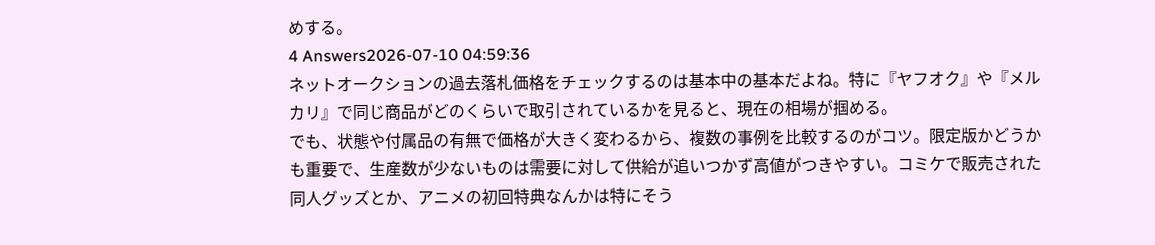めする。
4 Answers2026-07-10 04:59:36
ネットオークションの過去落札価格をチェックするのは基本中の基本だよね。特に『ヤフオク』や『メルカリ』で同じ商品がどのくらいで取引されているかを見ると、現在の相場が掴める。
でも、状態や付属品の有無で価格が大きく変わるから、複数の事例を比較するのがコツ。限定版かどうかも重要で、生産数が少ないものは需要に対して供給が追いつかず高値がつきやすい。コミケで販売された同人グッズとか、アニメの初回特典なんかは特にそう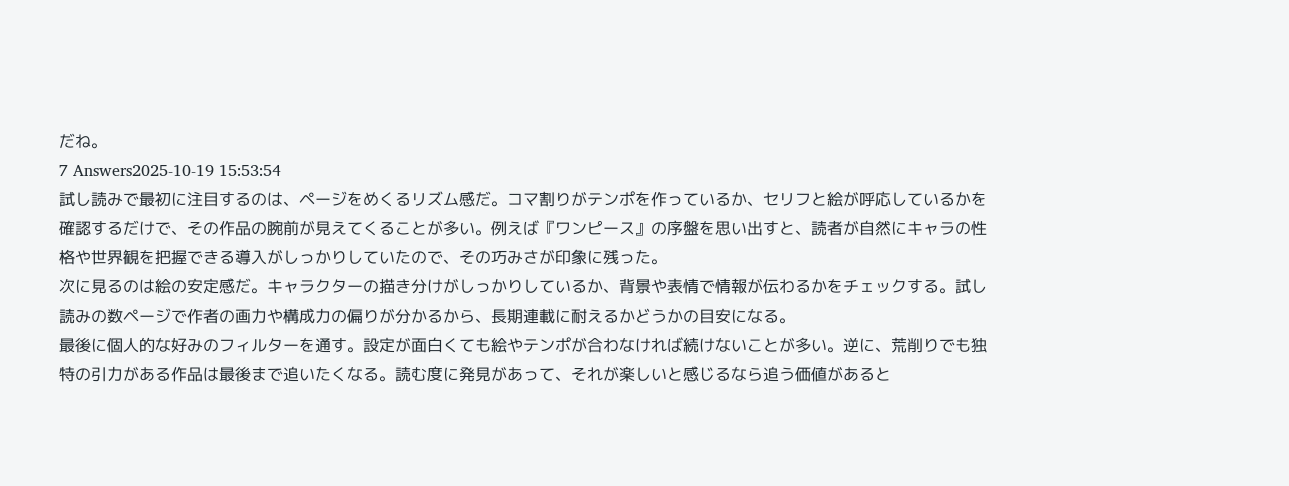だね。
7 Answers2025-10-19 15:53:54
試し読みで最初に注目するのは、ページをめくるリズム感だ。コマ割りがテンポを作っているか、セリフと絵が呼応しているかを確認するだけで、その作品の腕前が見えてくることが多い。例えば『ワンピース』の序盤を思い出すと、読者が自然にキャラの性格や世界観を把握できる導入がしっかりしていたので、その巧みさが印象に残った。
次に見るのは絵の安定感だ。キャラクターの描き分けがしっかりしているか、背景や表情で情報が伝わるかをチェックする。試し読みの数ページで作者の画力や構成力の偏りが分かるから、長期連載に耐えるかどうかの目安になる。
最後に個人的な好みのフィルターを通す。設定が面白くても絵やテンポが合わなければ続けないことが多い。逆に、荒削りでも独特の引力がある作品は最後まで追いたくなる。読む度に発見があって、それが楽しいと感じるなら追う価値があると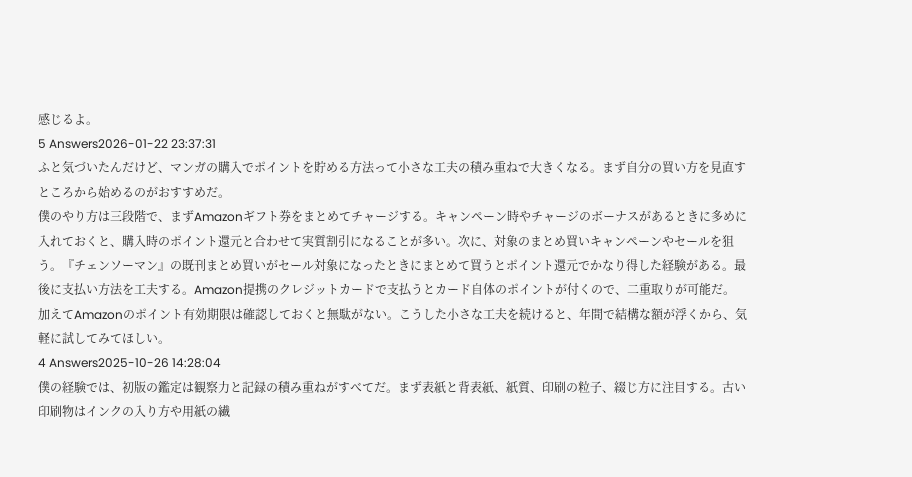感じるよ。
5 Answers2026-01-22 23:37:31
ふと気づいたんだけど、マンガの購入でポイントを貯める方法って小さな工夫の積み重ねで大きくなる。まず自分の買い方を見直すところから始めるのがおすすめだ。
僕のやり方は三段階で、まずAmazonギフト券をまとめてチャージする。キャンペーン時やチャージのボーナスがあるときに多めに入れておくと、購入時のポイント還元と合わせて実質割引になることが多い。次に、対象のまとめ買いキャンペーンやセールを狙う。『チェンソーマン』の既刊まとめ買いがセール対象になったときにまとめて買うとポイント還元でかなり得した経験がある。最後に支払い方法を工夫する。Amazon提携のクレジットカードで支払うとカード自体のポイントが付くので、二重取りが可能だ。
加えてAmazonのポイント有効期限は確認しておくと無駄がない。こうした小さな工夫を続けると、年間で結構な額が浮くから、気軽に試してみてほしい。
4 Answers2025-10-26 14:28:04
僕の経験では、初版の鑑定は観察力と記録の積み重ねがすべてだ。まず表紙と背表紙、紙質、印刷の粒子、綴じ方に注目する。古い印刷物はインクの入り方や用紙の繊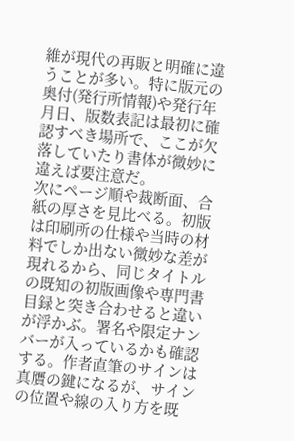維が現代の再販と明確に違うことが多い。特に版元の奥付(発行所情報)や発行年月日、版数表記は最初に確認すべき場所で、ここが欠落していたり書体が微妙に違えば要注意だ。
次にページ順や裁断面、合紙の厚さを見比べる。初版は印刷所の仕様や当時の材料でしか出ない微妙な差が現れるから、同じタイトルの既知の初版画像や専門書目録と突き合わせると違いが浮かぶ。署名や限定ナンバーが入っているかも確認する。作者直筆のサインは真贋の鍵になるが、サインの位置や線の入り方を既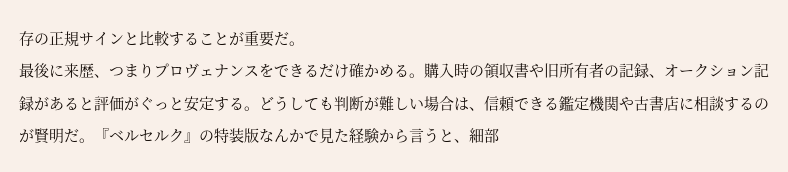存の正規サインと比較することが重要だ。
最後に来歴、つまりプロヴェナンスをできるだけ確かめる。購入時の領収書や旧所有者の記録、オークション記録があると評価がぐっと安定する。どうしても判断が難しい場合は、信頼できる鑑定機関や古書店に相談するのが賢明だ。『ベルセルク』の特装版なんかで見た経験から言うと、細部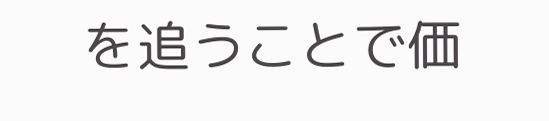を追うことで価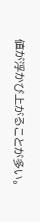値が浮かび上がることが多い。